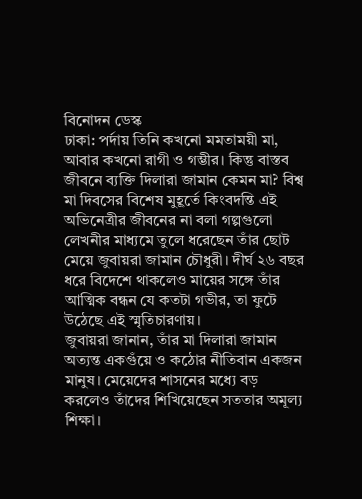বিনোদন ডেস্ক
ঢাকা: পর্দায় তিনি কখনো মমতাময়ী মা, আবার কখনো রাগী ও গম্ভীর। কিন্তু বাস্তব জীবনে ব্যক্তি দিলারা জামান কেমন মা? বিশ্ব মা দিবসের বিশেষ মুহূর্তে কিংবদন্তি এই অভিনেত্রীর জীবনের না বলা গল্পগুলো লেখনীর মাধ্যমে তুলে ধরেছেন তাঁর ছোট মেয়ে জুবায়রা জামান চৌধুরী। দীর্ঘ ২৬ বছর ধরে বিদেশে থাকলেও মায়ের সঙ্গে তাঁর আত্মিক বন্ধন যে কতটা গভীর, তা ফুটে উঠেছে এই স্মৃতিচারণায়।
জুবায়রা জানান, তাঁর মা দিলারা জামান অত্যন্ত একগুঁয়ে ও কঠোর নীতিবান একজন মানুষ। মেয়েদের শাসনের মধ্যে বড় করলেও তাঁদের শিখিয়েছেন সততার অমূল্য শিক্ষা।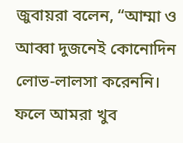জুবায়রা বলেন, “আম্মা ও আব্বা দুজনেই কোনোদিন লোভ-লালসা করেননি। ফলে আমরা খুব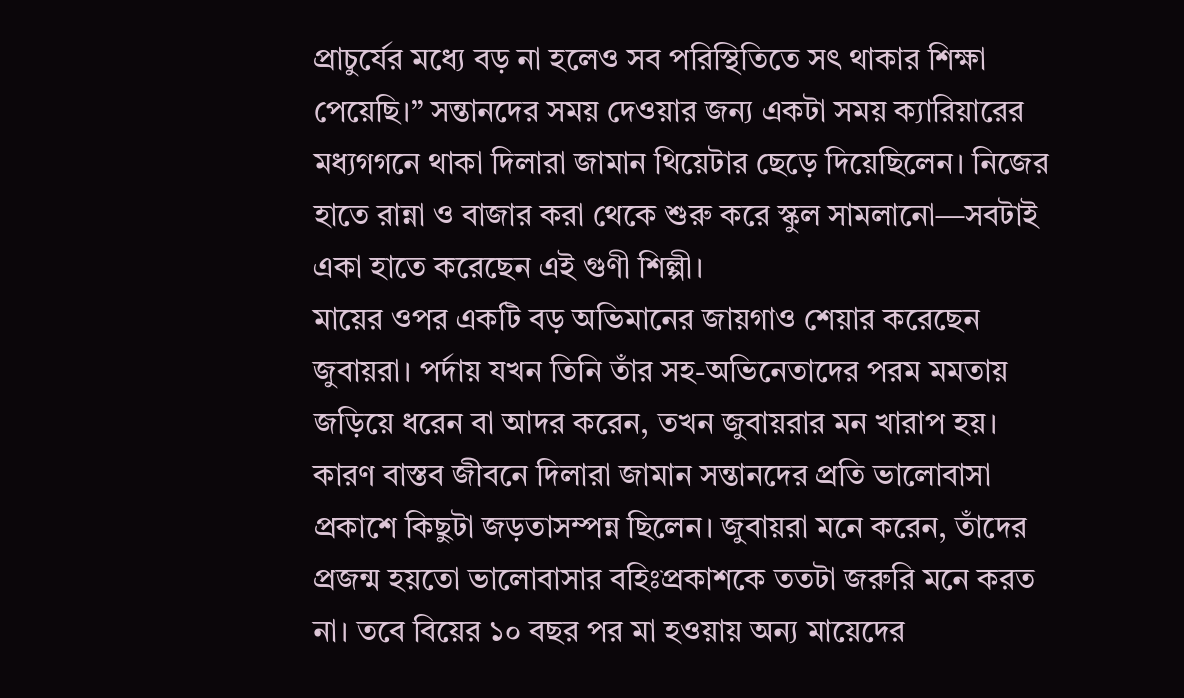প্রাচুর্যের মধ্যে বড় না হলেও সব পরিস্থিতিতে সৎ থাকার শিক্ষা পেয়েছি।” সন্তানদের সময় দেওয়ার জন্য একটা সময় ক্যারিয়ারের মধ্যগগনে থাকা দিলারা জামান থিয়েটার ছেড়ে দিয়েছিলেন। নিজের হাতে রান্না ও বাজার করা থেকে শুরু করে স্কুল সামলানো—সবটাই একা হাতে করেছেন এই গুণী শিল্পী।
মায়ের ওপর একটি বড় অভিমানের জায়গাও শেয়ার করেছেন জুবায়রা। পর্দায় যখন তিনি তাঁর সহ-অভিনেতাদের পরম মমতায় জড়িয়ে ধরেন বা আদর করেন, তখন জুবায়রার মন খারাপ হয়। কারণ বাস্তব জীবনে দিলারা জামান সন্তানদের প্রতি ভালোবাসা প্রকাশে কিছুটা জড়তাসম্পন্ন ছিলেন। জুবায়রা মনে করেন, তাঁদের প্রজন্ম হয়তো ভালোবাসার বহিঃপ্রকাশকে ততটা জরুরি মনে করত না। তবে বিয়ের ১০ বছর পর মা হওয়ায় অন্য মায়েদের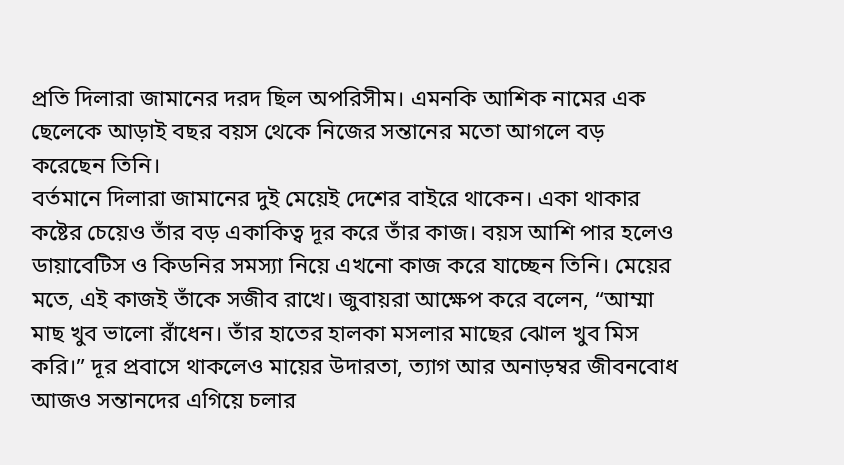প্রতি দিলারা জামানের দরদ ছিল অপরিসীম। এমনকি আশিক নামের এক ছেলেকে আড়াই বছর বয়স থেকে নিজের সন্তানের মতো আগলে বড় করেছেন তিনি।
বর্তমানে দিলারা জামানের দুই মেয়েই দেশের বাইরে থাকেন। একা থাকার কষ্টের চেয়েও তাঁর বড় একাকিত্ব দূর করে তাঁর কাজ। বয়স আশি পার হলেও ডায়াবেটিস ও কিডনির সমস্যা নিয়ে এখনো কাজ করে যাচ্ছেন তিনি। মেয়ের মতে, এই কাজই তাঁকে সজীব রাখে। জুবায়রা আক্ষেপ করে বলেন, “আম্মা মাছ খুব ভালো রাঁধেন। তাঁর হাতের হালকা মসলার মাছের ঝোল খুব মিস করি।” দূর প্রবাসে থাকলেও মায়ের উদারতা, ত্যাগ আর অনাড়ম্বর জীবনবোধ আজও সন্তানদের এগিয়ে চলার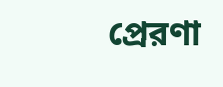প্রেরণা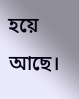হয়ে আছে।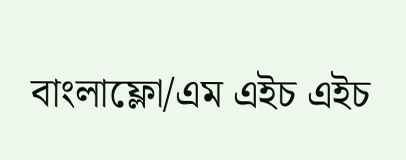বাংলাফ্লো/এম এইচ এইচ